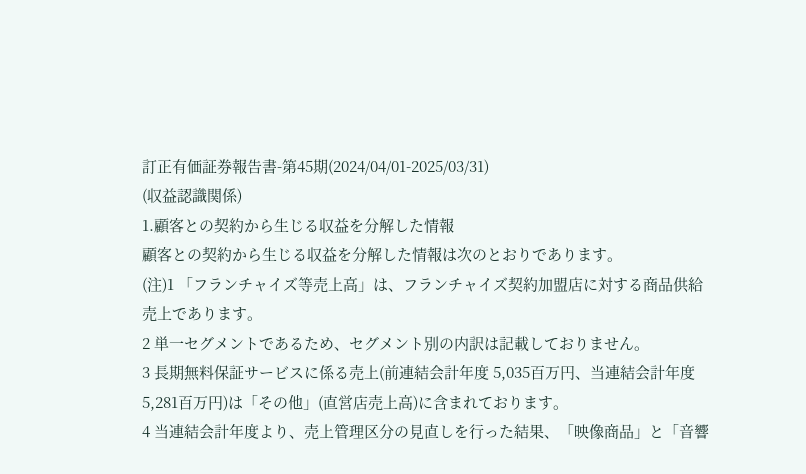訂正有価証券報告書-第45期(2024/04/01-2025/03/31)
(収益認識関係)
1.顧客との契約から生じる収益を分解した情報
顧客との契約から生じる収益を分解した情報は次のとおりであります。
(注)1 「フランチャイズ等売上高」は、フランチャイズ契約加盟店に対する商品供給売上であります。
2 単一セグメントであるため、セグメント別の内訳は記載しておりません。
3 長期無料保証サービスに係る売上(前連結会計年度 5,035百万円、当連結会計年度 5,281百万円)は「その他」(直営店売上高)に含まれております。
4 当連結会計年度より、売上管理区分の見直しを行った結果、「映像商品」と「音響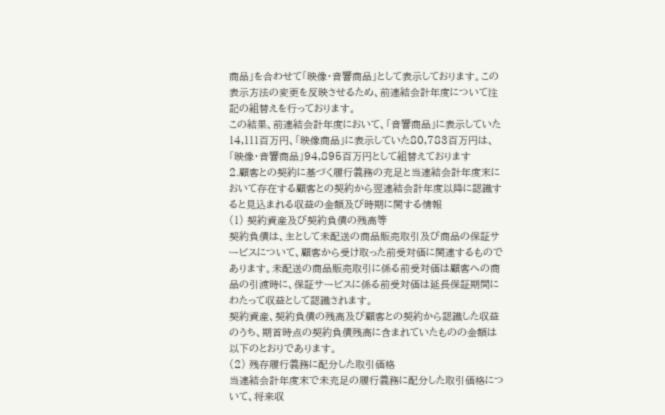商品」を合わせて「映像・音響商品」として表示しております。この表示方法の変更を反映させるため、前連結会計年度について注記の組替えを行っております。
この結果、前連結会計年度において、「音響商品」に表示していた14,111百万円、「映像商品」に表示していた80,783百万円は、「映像・音響商品」94,895百万円として組替えております
2.顧客との契約に基づく履行義務の充足と当連結会計年度末において存在する顧客との契約から翌連結会計年度以降に認識すると見込まれる収益の金額及び時期に関する情報
(1) 契約資産及び契約負債の残高等
契約負債は、主として未配送の商品販売取引及び商品の保証サービスについて、顧客から受け取った前受対価に関連するものであります。未配送の商品販売取引に係る前受対価は顧客への商品の引渡時に、保証サービスに係る前受対価は延長保証期間にわたって収益として認識されます。
契約資産、契約負債の残高及び顧客との契約から認識した収益のうち、期首時点の契約負債残高に含まれていたものの金額は以下のとおりであります。
(2) 残存履行義務に配分した取引価格
当連結会計年度末で未充足の履行義務に配分した取引価格について、将来収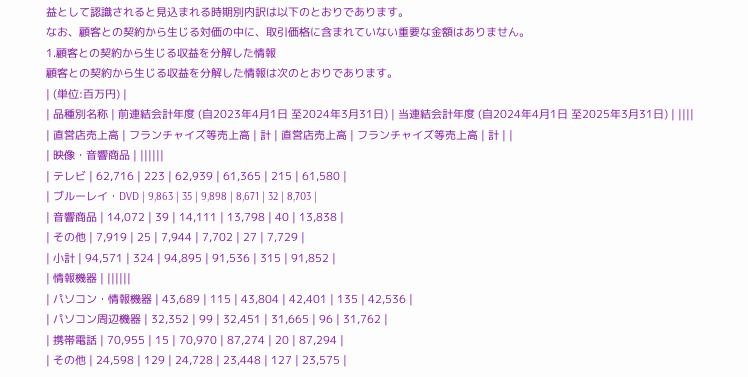益として認識されると見込まれる時期別内訳は以下のとおりであります。
なお、顧客との契約から生じる対価の中に、取引価格に含まれていない重要な金額はありません。
1.顧客との契約から生じる収益を分解した情報
顧客との契約から生じる収益を分解した情報は次のとおりであります。
| (単位:百万円) |
| 品種別名称 | 前連結会計年度 (自2023年4月1日 至2024年3月31日) | 当連結会計年度 (自2024年4月1日 至2025年3月31日) | ||||
| 直営店売上高 | フランチャイズ等売上高 | 計 | 直営店売上高 | フランチャイズ等売上高 | 計 | |
| 映像・音響商品 | ||||||
| テレビ | 62,716 | 223 | 62,939 | 61,365 | 215 | 61,580 |
| ブルーレイ・DVD | 9,863 | 35 | 9,898 | 8,671 | 32 | 8,703 |
| 音響商品 | 14,072 | 39 | 14,111 | 13,798 | 40 | 13,838 |
| その他 | 7,919 | 25 | 7,944 | 7,702 | 27 | 7,729 |
| 小計 | 94,571 | 324 | 94,895 | 91,536 | 315 | 91,852 |
| 情報機器 | ||||||
| パソコン・情報機器 | 43,689 | 115 | 43,804 | 42,401 | 135 | 42,536 |
| パソコン周辺機器 | 32,352 | 99 | 32,451 | 31,665 | 96 | 31,762 |
| 携帯電話 | 70,955 | 15 | 70,970 | 87,274 | 20 | 87,294 |
| その他 | 24,598 | 129 | 24,728 | 23,448 | 127 | 23,575 |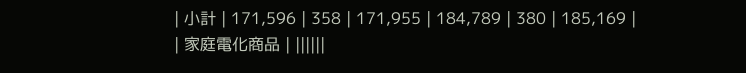| 小計 | 171,596 | 358 | 171,955 | 184,789 | 380 | 185,169 |
| 家庭電化商品 | ||||||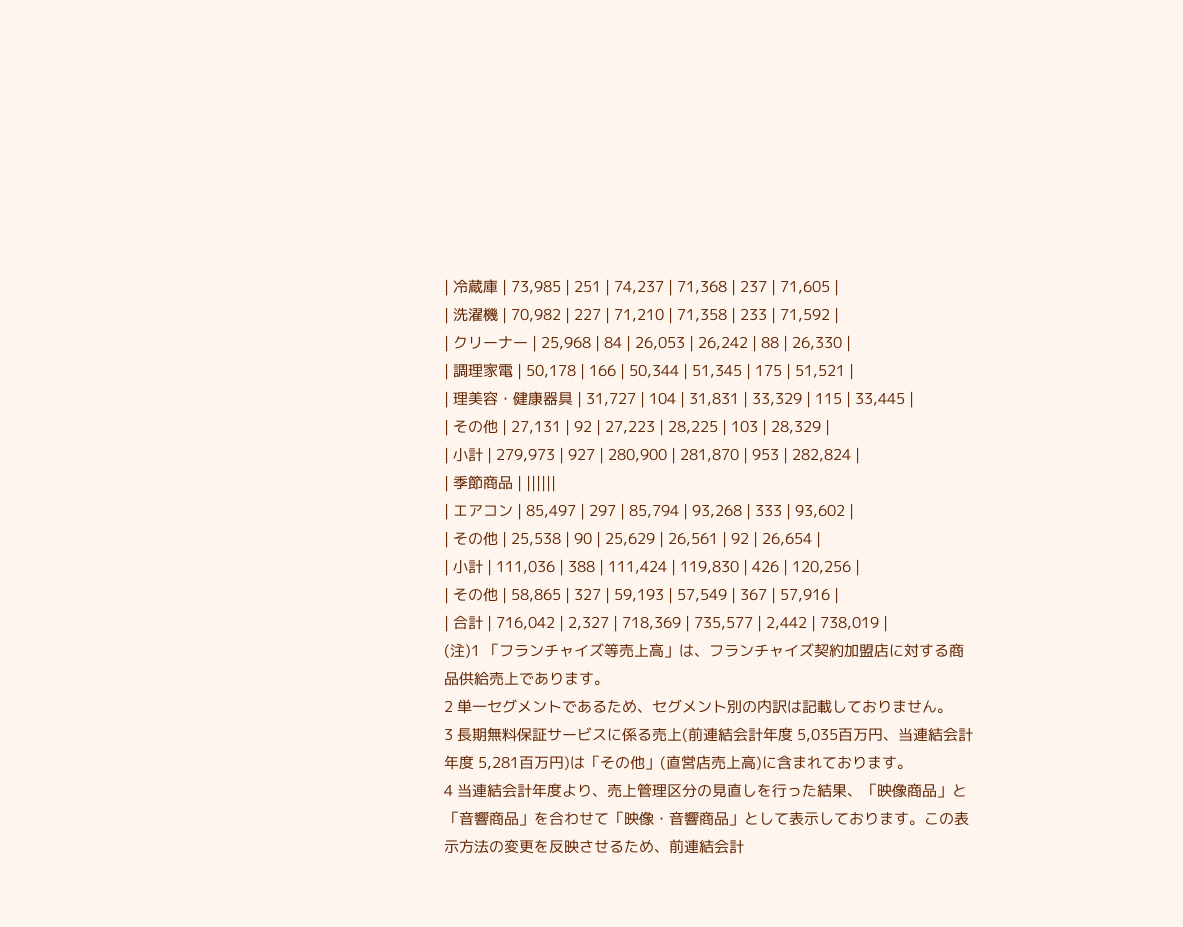| 冷蔵庫 | 73,985 | 251 | 74,237 | 71,368 | 237 | 71,605 |
| 洗濯機 | 70,982 | 227 | 71,210 | 71,358 | 233 | 71,592 |
| クリーナー | 25,968 | 84 | 26,053 | 26,242 | 88 | 26,330 |
| 調理家電 | 50,178 | 166 | 50,344 | 51,345 | 175 | 51,521 |
| 理美容・健康器具 | 31,727 | 104 | 31,831 | 33,329 | 115 | 33,445 |
| その他 | 27,131 | 92 | 27,223 | 28,225 | 103 | 28,329 |
| 小計 | 279,973 | 927 | 280,900 | 281,870 | 953 | 282,824 |
| 季節商品 | ||||||
| エアコン | 85,497 | 297 | 85,794 | 93,268 | 333 | 93,602 |
| その他 | 25,538 | 90 | 25,629 | 26,561 | 92 | 26,654 |
| 小計 | 111,036 | 388 | 111,424 | 119,830 | 426 | 120,256 |
| その他 | 58,865 | 327 | 59,193 | 57,549 | 367 | 57,916 |
| 合計 | 716,042 | 2,327 | 718,369 | 735,577 | 2,442 | 738,019 |
(注)1 「フランチャイズ等売上高」は、フランチャイズ契約加盟店に対する商品供給売上であります。
2 単一セグメントであるため、セグメント別の内訳は記載しておりません。
3 長期無料保証サービスに係る売上(前連結会計年度 5,035百万円、当連結会計年度 5,281百万円)は「その他」(直営店売上高)に含まれております。
4 当連結会計年度より、売上管理区分の見直しを行った結果、「映像商品」と「音響商品」を合わせて「映像・音響商品」として表示しております。この表示方法の変更を反映させるため、前連結会計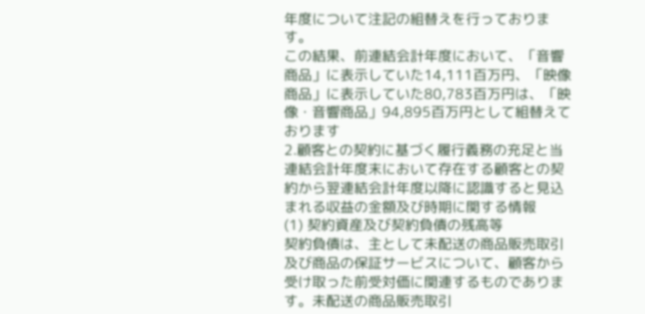年度について注記の組替えを行っております。
この結果、前連結会計年度において、「音響商品」に表示していた14,111百万円、「映像商品」に表示していた80,783百万円は、「映像・音響商品」94,895百万円として組替えております
2.顧客との契約に基づく履行義務の充足と当連結会計年度末において存在する顧客との契約から翌連結会計年度以降に認識すると見込まれる収益の金額及び時期に関する情報
(1) 契約資産及び契約負債の残高等
契約負債は、主として未配送の商品販売取引及び商品の保証サービスについて、顧客から受け取った前受対価に関連するものであります。未配送の商品販売取引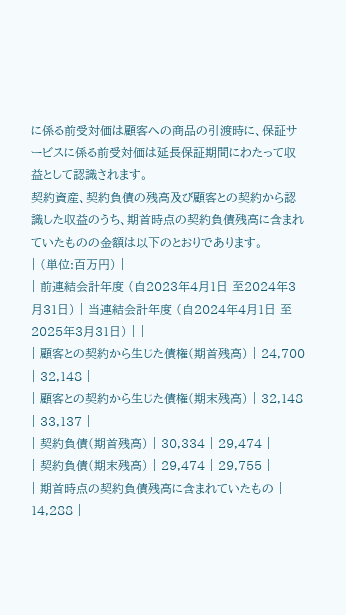に係る前受対価は顧客への商品の引渡時に、保証サービスに係る前受対価は延長保証期間にわたって収益として認識されます。
契約資産、契約負債の残高及び顧客との契約から認識した収益のうち、期首時点の契約負債残高に含まれていたものの金額は以下のとおりであります。
| (単位:百万円) |
| 前連結会計年度 (自2023年4月1日 至2024年3月31日) | 当連結会計年度 (自2024年4月1日 至2025年3月31日) | |
| 顧客との契約から生じた債権(期首残高) | 24,700 | 32,148 |
| 顧客との契約から生じた債権(期末残高) | 32,148 | 33,137 |
| 契約負債(期首残高) | 30,334 | 29,474 |
| 契約負債(期末残高) | 29,474 | 29,755 |
| 期首時点の契約負債残高に含まれていたもの | 14,288 |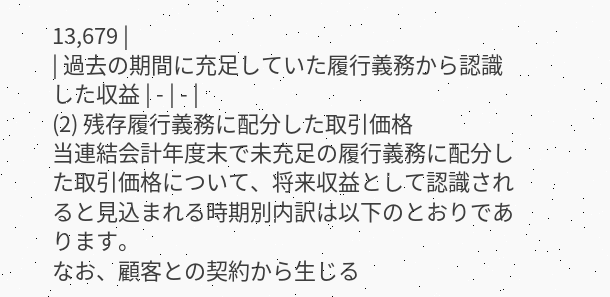13,679 |
| 過去の期間に充足していた履行義務から認識した収益 | - | - |
(2) 残存履行義務に配分した取引価格
当連結会計年度末で未充足の履行義務に配分した取引価格について、将来収益として認識されると見込まれる時期別内訳は以下のとおりであります。
なお、顧客との契約から生じる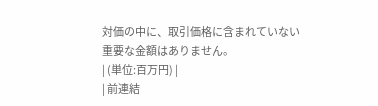対価の中に、取引価格に含まれていない重要な金額はありません。
| (単位:百万円) |
| 前連結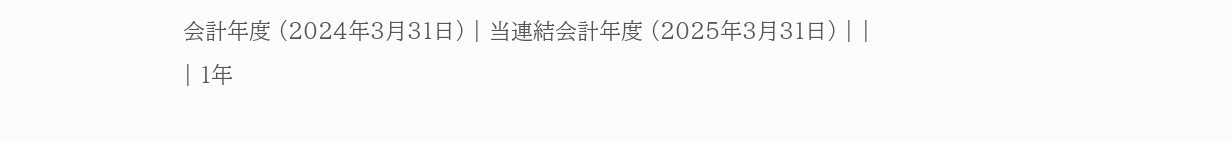会計年度 (2024年3月31日) | 当連結会計年度 (2025年3月31日) | |
| 1年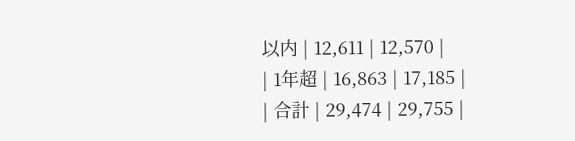以内 | 12,611 | 12,570 |
| 1年超 | 16,863 | 17,185 |
| 合計 | 29,474 | 29,755 |